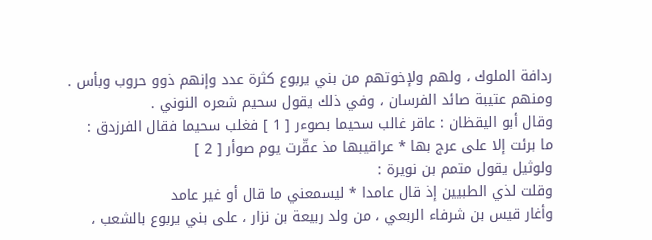ردافة الملوك ، ولهم ولإخوتهم من بني يربوع كثرة عدد وإنهم ذوو حروب وبأس .
ومنهم عتيبة صائد الفرسان ، وفي ذلك يقول سحيم شعره النوني .
وقال أبو اليقظان : عاقر غالب سحيما بصوءر [ 1 ] فغلب سحيما فقال الفرزدق :
ما برئت إلا على عرج بها * عراقيبها مذ عقّرت يوم صوأر [ 2 ]
ولوثيل يقول متمم بن نويرة :
وقلت لذي الطبيين إذ قال عامدا * ليسمعني ما قال أو غير عامد
وأغار قيس بن شرفاء الربعي ، من ولد ربيعة بن نزار ، على بني يربوع بالشعب ،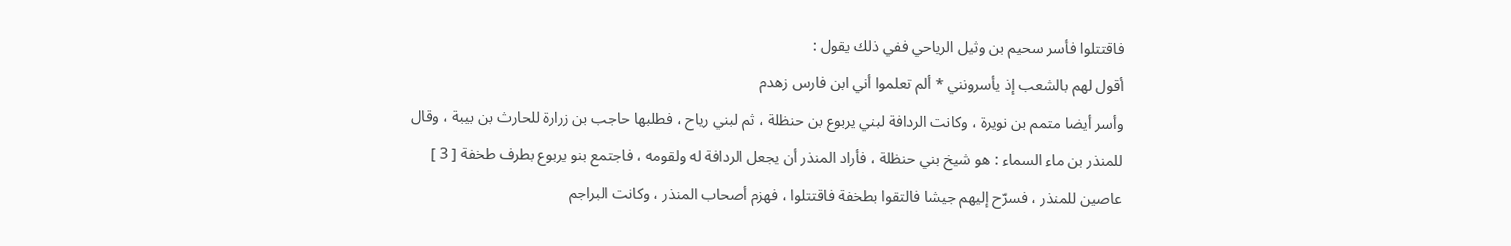فاقتتلوا فأسر سحيم بن وثيل الرياحي ففي ذلك يقول :
أقول لهم بالشعب إذ يأسرونني * ألم تعلموا أني ابن فارس زهدم
وأسر أيضا متمم بن نويرة ، وكانت الردافة لبني يربوع بن حنظلة ، ثم لبني رياح ، فطلبها حاجب بن زرارة للحارث بن بيبة ، وقال للمنذر بن ماء السماء : هو شيخ بني حنظلة ، فأراد المنذر أن يجعل الردافة له ولقومه ، فاجتمع بنو يربوع بطرف طخفة [ 3 ] عاصين للمنذر ، فسرّح إليهم جيشا فالتقوا بطخفة فاقتتلوا ، فهزم أصحاب المنذر ، وكانت البراجم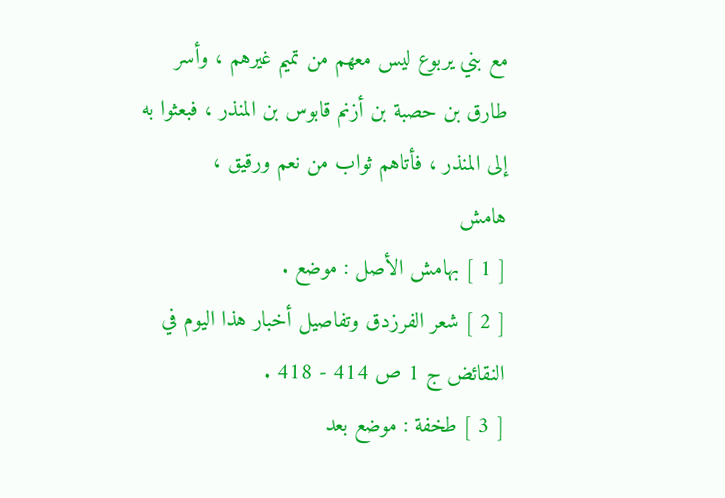مع بني يربوع ليس معهم من تميم غيرهم ، وأسر طارق بن حصبة بن أزنم قابوس بن المنذر ، فبعثوا به إلى المنذر ، فأتاهم ثواب من نعم ورقيق ،
هامش
[ 1 ] بهامش الأصل : موضع .
[ 2 ] شعر الفرزدق وتفاصيل أخبار هذا اليوم في النقائض ج 1 ص 414 - 418 .
[ 3 ] طخفة : موضع بعد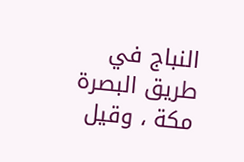النباج في طريق البصرة مكة ، وقيل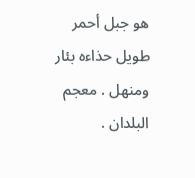هو جبل أحمر طويل حذاءه بئار ومنهل . معجم البلدان .